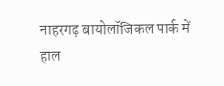नाहरगढ़ बायोलॉजिकल पार्क में हाल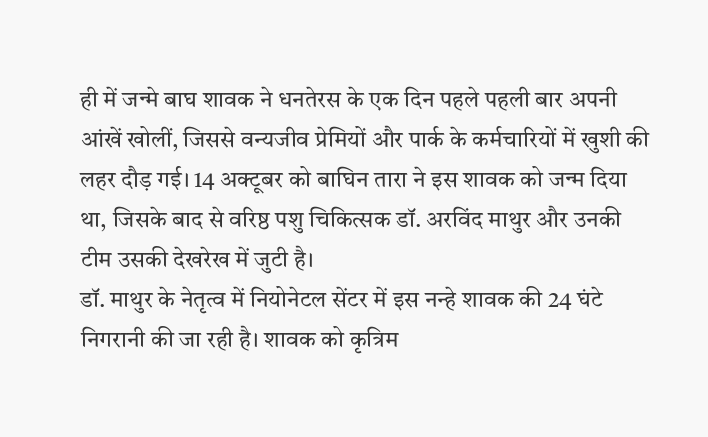ही में जन्मे बाघ शावक ने धनतेरस के एक दिन पहले पहली बार अपनी आंखें खोलीं, जिससे वन्यजीव प्रेमियों और पार्क के कर्मचारियों में खुशी की लहर दौड़ गई। 14 अक्टूबर को बाघिन तारा ने इस शावक को जन्म दिया था, जिसके बाद से वरिष्ठ पशु चिकित्सक डॉ. अरविंद माथुर और उनकी टीम उसकी देखरेख में जुटी है।
डॉ. माथुर के नेतृत्व में नियोनेटल सेंटर में इस नन्हे शावक की 24 घंटे निगरानी की जा रही है। शावक को कृत्रिम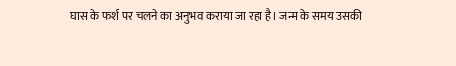घास के फर्श पर चलने का अनुभव कराया जा रहा है। जन्म के समय उसकी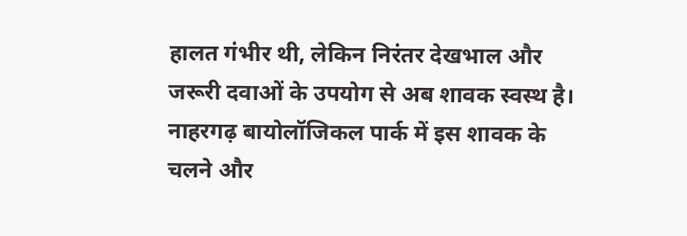हालत गंभीर थी, लेकिन निरंतर देखभाल और जरूरी दवाओं के उपयोग से अब शावक स्वस्थ है।
नाहरगढ़ बायोलॉजिकल पार्क में इस शावक के चलने और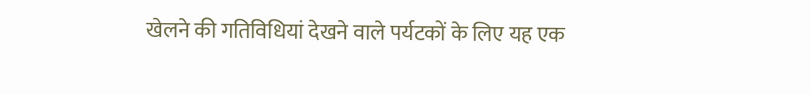खेलने की गतिविधियां देखने वाले पर्यटकों के लिए यह एक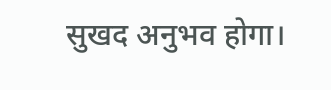सुखद अनुभव होगा।